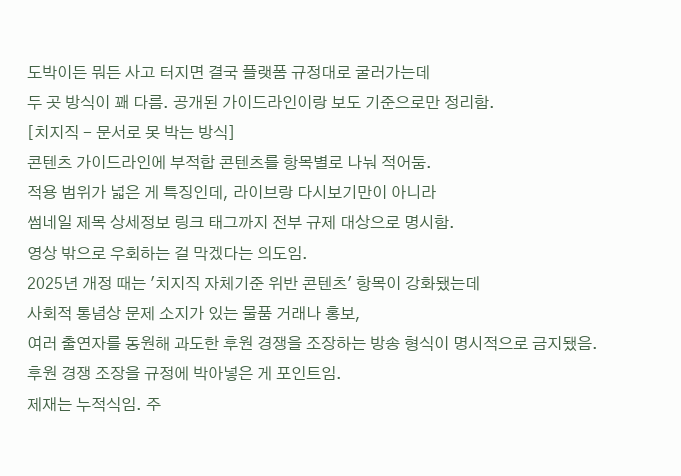도박이든 뭐든 사고 터지면 결국 플랫폼 규정대로 굴러가는데
두 곳 방식이 꽤 다름. 공개된 가이드라인이랑 보도 기준으로만 정리함.
[치지직 - 문서로 못 박는 방식]
콘텐츠 가이드라인에 부적합 콘텐츠를 항목별로 나눠 적어둠.
적용 범위가 넓은 게 특징인데, 라이브랑 다시보기만이 아니라
썸네일 제목 상세정보 링크 태그까지 전부 규제 대상으로 명시함.
영상 밖으로 우회하는 걸 막겠다는 의도임.
2025년 개정 때는 '치지직 자체기준 위반 콘텐츠' 항목이 강화됐는데
사회적 통념상 문제 소지가 있는 물품 거래나 홍보,
여러 출연자를 동원해 과도한 후원 경쟁을 조장하는 방송 형식이 명시적으로 금지됐음.
후원 경쟁 조장을 규정에 박아넣은 게 포인트임.
제재는 누적식임. 주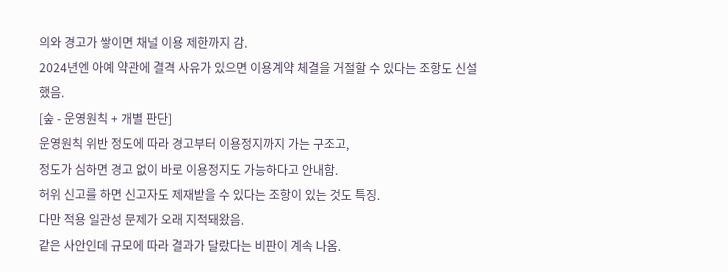의와 경고가 쌓이면 채널 이용 제한까지 감.
2024년엔 아예 약관에 결격 사유가 있으면 이용계약 체결을 거절할 수 있다는 조항도 신설했음.
[숲 - 운영원칙 + 개별 판단]
운영원칙 위반 정도에 따라 경고부터 이용정지까지 가는 구조고,
정도가 심하면 경고 없이 바로 이용정지도 가능하다고 안내함.
허위 신고를 하면 신고자도 제재받을 수 있다는 조항이 있는 것도 특징.
다만 적용 일관성 문제가 오래 지적돼왔음.
같은 사안인데 규모에 따라 결과가 달랐다는 비판이 계속 나옴.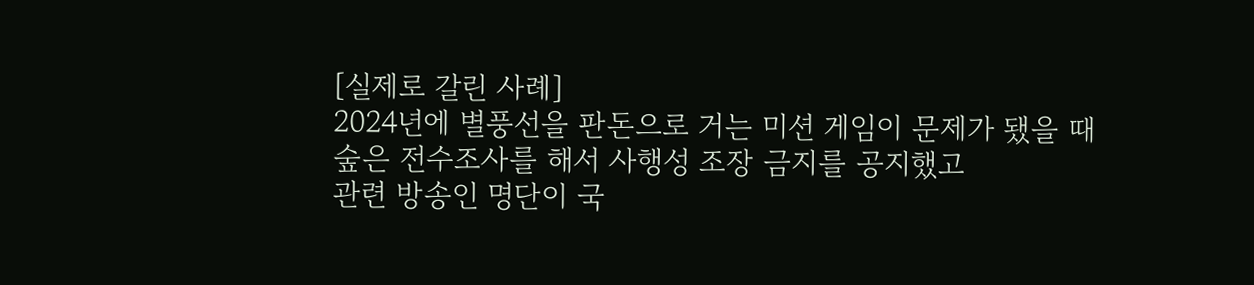[실제로 갈린 사례]
2024년에 별풍선을 판돈으로 거는 미션 게임이 문제가 됐을 때
숲은 전수조사를 해서 사행성 조장 금지를 공지했고
관련 방송인 명단이 국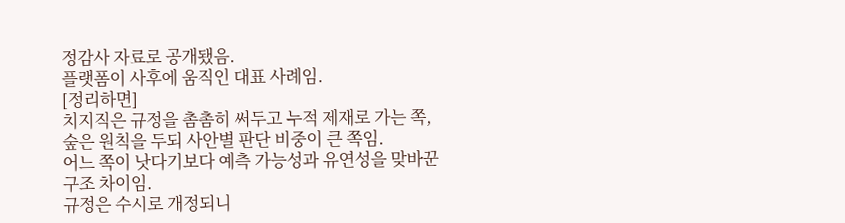정감사 자료로 공개됐음.
플랫폼이 사후에 움직인 대표 사례임.
[정리하면]
치지직은 규정을 촘촘히 써두고 누적 제재로 가는 쪽,
숲은 원칙을 두되 사안별 판단 비중이 큰 쪽임.
어느 쪽이 낫다기보다 예측 가능성과 유연성을 맞바꾼 구조 차이임.
규정은 수시로 개정되니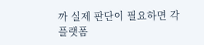까 실제 판단이 필요하면 각 플랫폼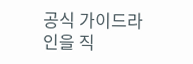공식 가이드라인을 직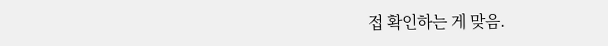접 확인하는 게 맞음.